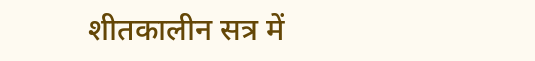शीतकालीन सत्र में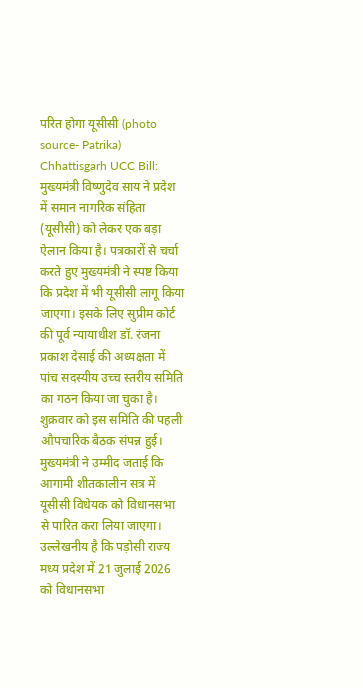परित होगा यूसीसी (photo source- Patrika)
Chhattisgarh UCC Bill: मुख्यमंत्री विष्णुदेव साय ने प्रदेश में समान नागरिक संहिता (यूसीसी) को लेकर एक बड़ा ऐलान किया है। पत्रकारों से चर्चा करते हुए मुख्यमंत्री ने स्पष्ट किया कि प्रदेश में भी यूसीसी लागू किया जाएगा। इसके लिए सुप्रीम कोर्ट की पूर्व न्यायाधीश डॉ. रंजना प्रकाश देसाई की अध्यक्षता में पांच सदस्यीय उच्च स्तरीय समिति का गठन किया जा चुका है। शुक्रवार को इस समिति की पहली औपचारिक बैठक संपन्न हुई।
मुख्यमंत्री ने उम्मीद जताई कि आगामी शीतकालीन सत्र में यूसीसी विधेयक को विधानसभा से पारित करा लिया जाएगा। उल्लेखनीय है कि पड़ोसी राज्य मध्य प्रदेश में 21 जुलाई 2026 को विधानसभा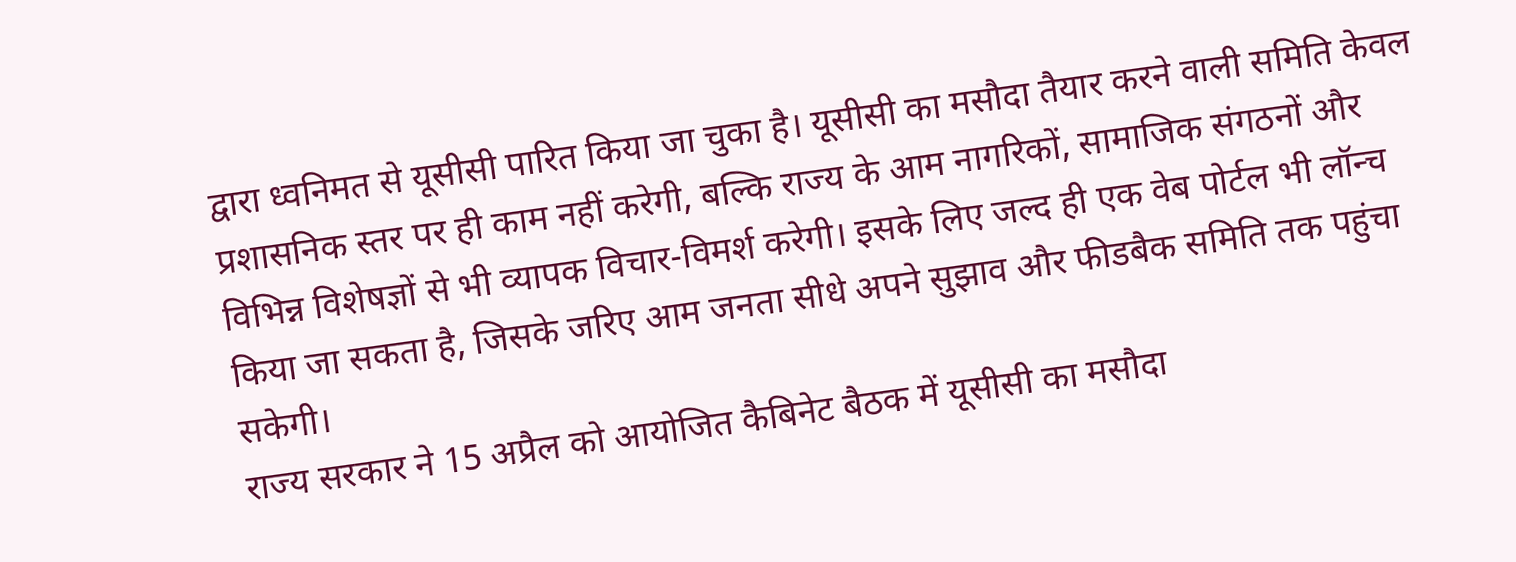द्वारा ध्वनिमत से यूसीसी पारित किया जा चुका है। यूसीसी का मसौदा तैयार करने वाली समिति केवल प्रशासनिक स्तर पर ही काम नहीं करेगी, बल्कि राज्य के आम नागरिकों, सामाजिक संगठनों और विभिन्न विशेषज्ञों से भी व्यापक विचार-विमर्श करेगी। इसके लिए जल्द ही एक वेब पोर्टल भी लॉन्च किया जा सकता है, जिसके जरिए आम जनता सीधे अपने सुझाव और फीडबैक समिति तक पहुंचा सकेगी।
राज्य सरकार ने 15 अप्रैल को आयोजित कैबिनेट बैठक में यूसीसी का मसौदा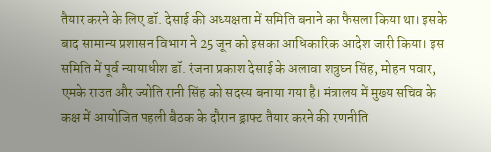तैयार करने के लिए डॉ. देसाई की अध्यक्षता में समिति बनाने का फैसला किया था। इसके बाद सामान्य प्रशासन विभाग ने 25 जून को इसका आधिकारिक आदेश जारी किया। इस समिति में पूर्व न्यायाधीश डॉ. रंजना प्रकाश देसाई के अलावा शत्रुघ्न सिंह, मोहन पवार, एमके राउत और ज्योति रानी सिंह को सदस्य बनाया गया है। मंत्रालय में मुख्य सचिव के कक्ष में आयोजित पहली बैठक के दौरान ड्राफ्ट तैयार करने की रणनीति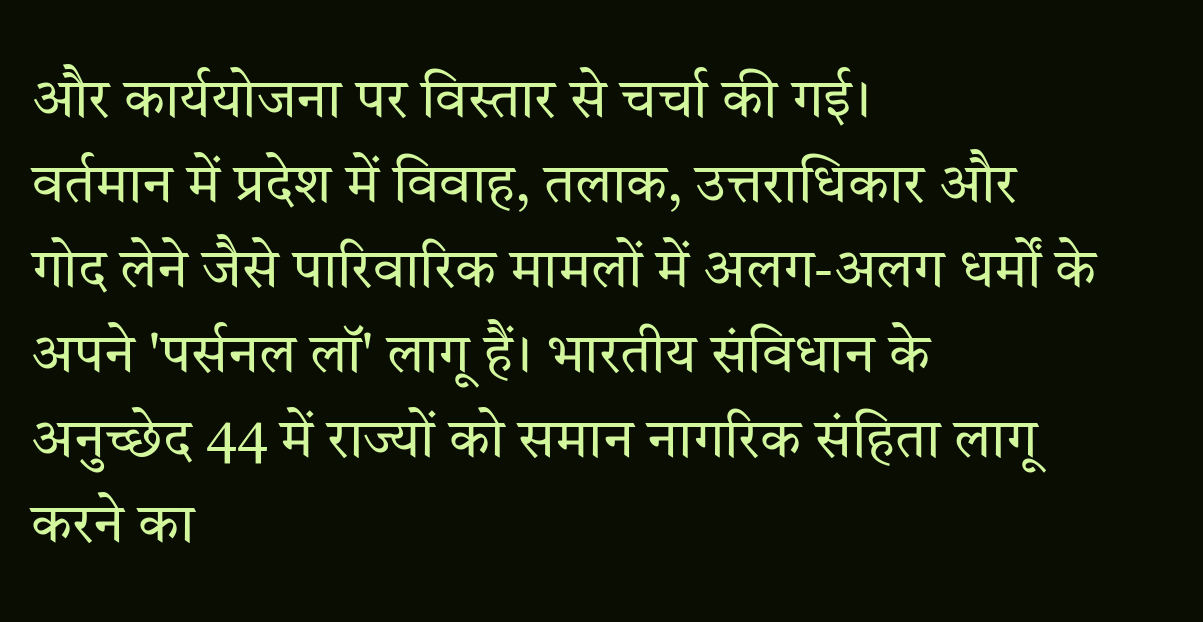और कार्ययोजना पर विस्तार से चर्चा की गई।
वर्तमान में प्रदेश में विवाह, तलाक, उत्तराधिकार और गोद लेने जैसे पारिवारिक मामलों में अलग-अलग धर्मों के अपने 'पर्सनल लॉ' लागू हैं। भारतीय संविधान के अनुच्छेद 44 में राज्यों को समान नागरिक संहिता लागू करने का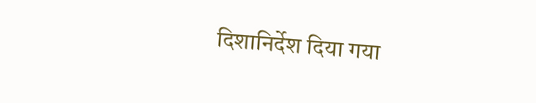दिशानिर्देश दिया गया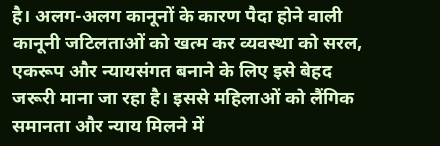है। अलग-अलग कानूनों के कारण पैदा होने वाली कानूनी जटिलताओं को खत्म कर व्यवस्था को सरल, एकरूप और न्यायसंगत बनाने के लिए इसे बेहद जरूरी माना जा रहा है। इससे महिलाओं को लैंगिक समानता और न्याय मिलने में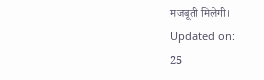मजबूती मिलेगी।
Updated on:
25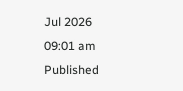Jul 2026 09:01 am
Published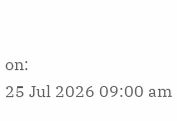on:
25 Jul 2026 09:00 am